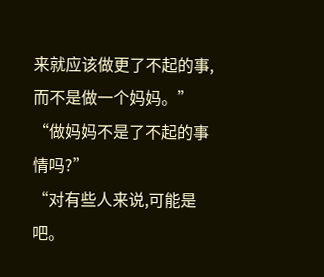来就应该做更了不起的事,而不是做一个妈妈。”
“做妈妈不是了不起的事情吗?”
“对有些人来说,可能是吧。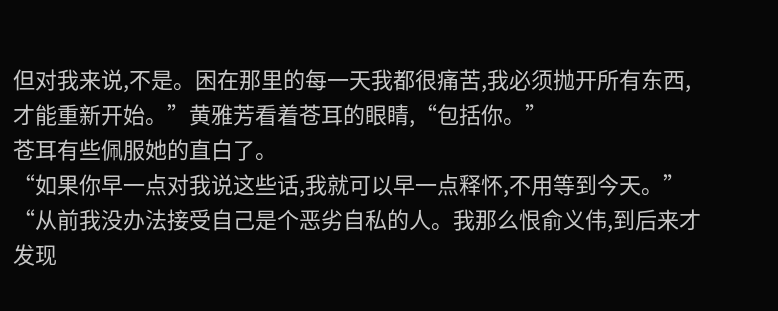但对我来说,不是。困在那里的每一天我都很痛苦,我必须抛开所有东西,才能重新开始。”黄雅芳看着苍耳的眼睛,“包括你。”
苍耳有些佩服她的直白了。
“如果你早一点对我说这些话,我就可以早一点释怀,不用等到今天。”
“从前我没办法接受自己是个恶劣自私的人。我那么恨俞义伟,到后来才发现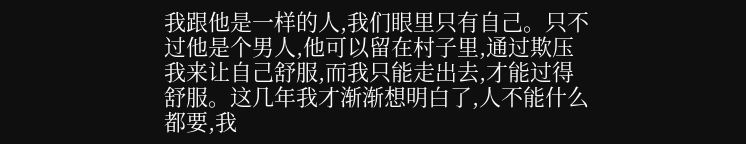我跟他是一样的人,我们眼里只有自己。只不过他是个男人,他可以留在村子里,通过欺压我来让自己舒服,而我只能走出去,才能过得舒服。这几年我才渐渐想明白了,人不能什么都要,我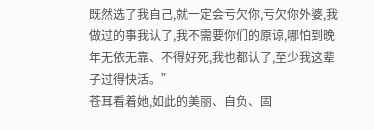既然选了我自己,就一定会亏欠你,亏欠你外婆,我做过的事我认了,我不需要你们的原谅,哪怕到晚年无依无靠、不得好死,我也都认了,至少我这辈子过得快活。”
苍耳看着她,如此的美丽、自负、固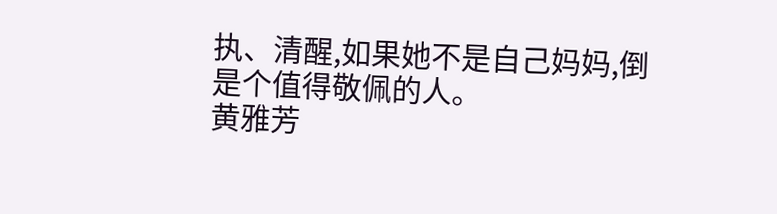执、清醒,如果她不是自己妈妈,倒是个值得敬佩的人。
黄雅芳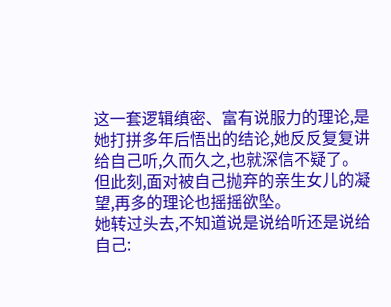这一套逻辑缜密、富有说服力的理论,是她打拼多年后悟出的结论,她反反复复讲给自己听,久而久之,也就深信不疑了。
但此刻,面对被自己抛弃的亲生女儿的凝望,再多的理论也摇摇欲坠。
她转过头去,不知道说是说给听还是说给自己: